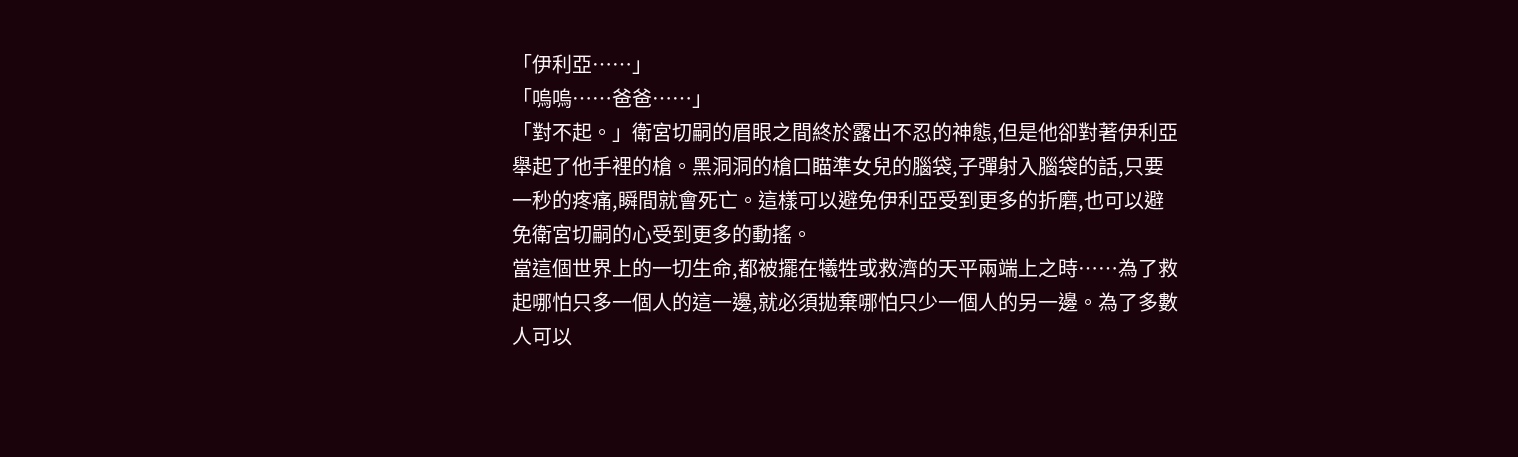「伊利亞……」
「嗚嗚……爸爸……」
「對不起。」衛宮切嗣的眉眼之間終於露出不忍的神態,但是他卻對著伊利亞舉起了他手裡的槍。黑洞洞的槍口瞄準女兒的腦袋,子彈射入腦袋的話,只要一秒的疼痛,瞬間就會死亡。這樣可以避免伊利亞受到更多的折磨,也可以避免衛宮切嗣的心受到更多的動搖。
當這個世界上的一切生命,都被擺在犧牲或救濟的天平兩端上之時……為了救起哪怕只多一個人的這一邊,就必須拋棄哪怕只少一個人的另一邊。為了多數人可以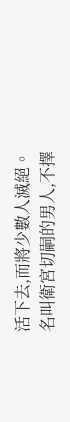活下去,而將少數人滅絕。
名叫衛宮切嗣的男人,不擇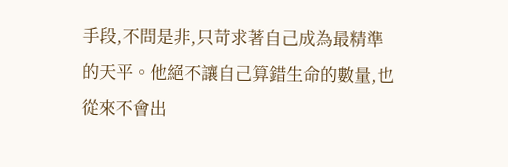手段,不問是非,只苛求著自己成為最精準的天平。他絕不讓自己算錯生命的數量,也從來不會出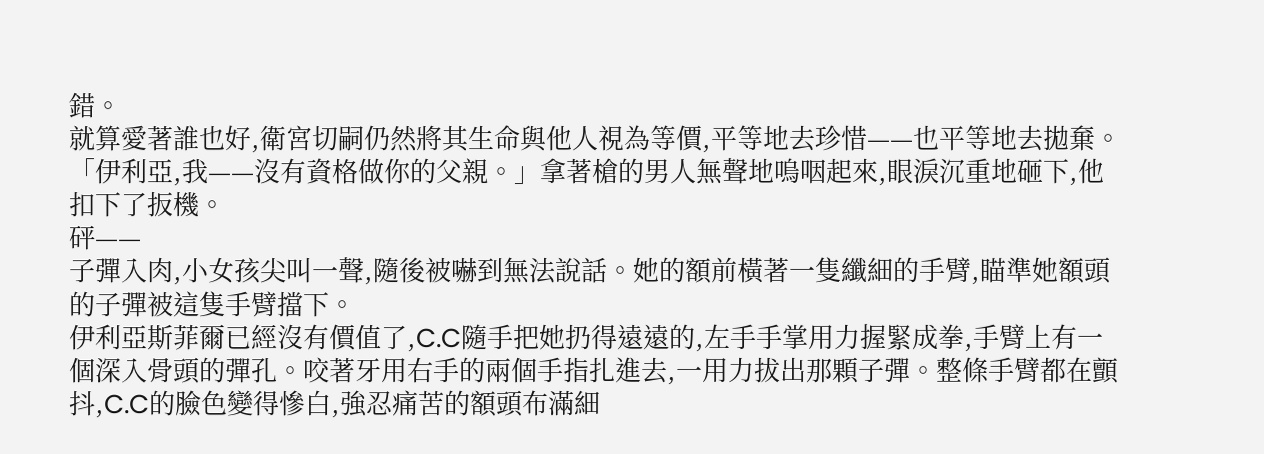錯。
就算愛著誰也好,衛宮切嗣仍然將其生命與他人視為等價,平等地去珍惜——也平等地去拋棄。
「伊利亞,我——沒有資格做你的父親。」拿著槍的男人無聲地嗚咽起來,眼淚沉重地砸下,他扣下了扳機。
砰——
子彈入肉,小女孩尖叫一聲,隨後被嚇到無法說話。她的額前橫著一隻纖細的手臂,瞄準她額頭的子彈被這隻手臂擋下。
伊利亞斯菲爾已經沒有價值了,C.C隨手把她扔得遠遠的,左手手掌用力握緊成拳,手臂上有一個深入骨頭的彈孔。咬著牙用右手的兩個手指扎進去,一用力拔出那顆子彈。整條手臂都在顫抖,C.C的臉色變得慘白,強忍痛苦的額頭布滿細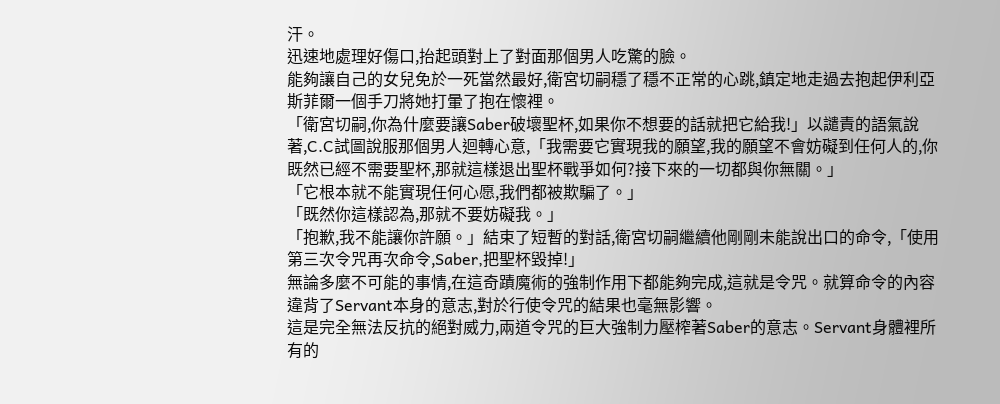汗。
迅速地處理好傷口,抬起頭對上了對面那個男人吃驚的臉。
能夠讓自己的女兒免於一死當然最好,衛宮切嗣穩了穩不正常的心跳,鎮定地走過去抱起伊利亞斯菲爾一個手刀將她打暈了抱在懷裡。
「衛宮切嗣,你為什麼要讓Saber破壞聖杯,如果你不想要的話就把它給我!」以譴責的語氣說著,C.C試圖說服那個男人迴轉心意,「我需要它實現我的願望,我的願望不會妨礙到任何人的,你既然已經不需要聖杯,那就這樣退出聖杯戰爭如何?接下來的一切都與你無關。」
「它根本就不能實現任何心愿,我們都被欺騙了。」
「既然你這樣認為,那就不要妨礙我。」
「抱歉,我不能讓你許願。」結束了短暫的對話,衛宮切嗣繼續他剛剛未能說出口的命令,「使用第三次令咒再次命令,Saber,把聖杯毀掉!」
無論多麼不可能的事情,在這奇蹟魔術的強制作用下都能夠完成,這就是令咒。就算命令的內容違背了Servant本身的意志,對於行使令咒的結果也毫無影響。
這是完全無法反抗的絕對威力,兩道令咒的巨大強制力壓榨著Saber的意志。Servant身體裡所有的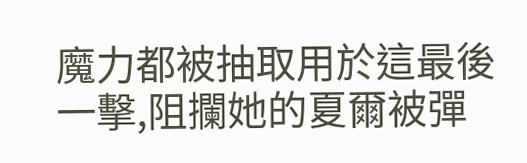魔力都被抽取用於這最後一擊,阻攔她的夏爾被彈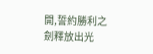開,誓約勝利之劍釋放出光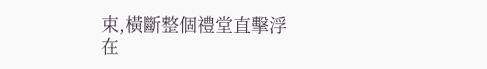束,橫斷整個禮堂直擊浮在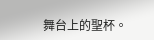舞台上的聖杯。